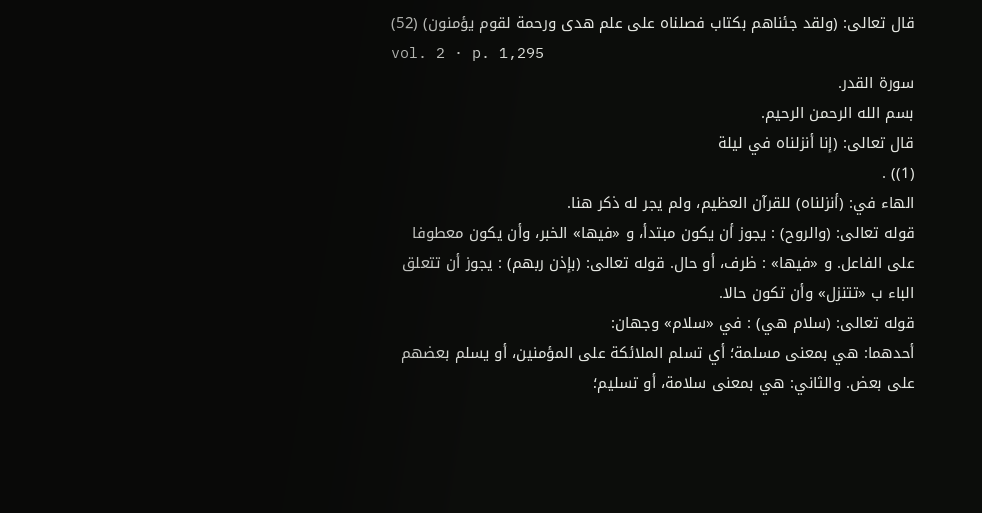قال تعالى: (ولقد جئناهم بكتاب فصلناه على علم هدى ورحمة لقوم يؤمنون) (52)
vol. 2 · p. 1,295
سورة القدر.
بسم الله الرحمن الرحيم.
قال تعالى: (إنا أنزلناه في ليلة
(1)) .
الهاء في: (أنزلناه) للقرآن العظيم، ولم يجر له ذكر هنا.
قوله تعالى: (والروح) : يجوز أن يكون مبتدأ، و «فيها» الخبر، وأن يكون معطوفا على الفاعل. و «فيها» : ظرف، أو حال. قوله تعالى: (بإذن ربهم) : يجوز أن تتعلق الباء ب «تتنزل» وأن تكون حالا.
قوله تعالى: (سلام هي) : في «سلام» وجهان:
أحدهما: هي بمعنى مسلمة؛ أي تسلم الملائكة على المؤمنين، أو يسلم بعضهم على بعض. والثاني: هي بمعنى سلامة، أو تسليم؛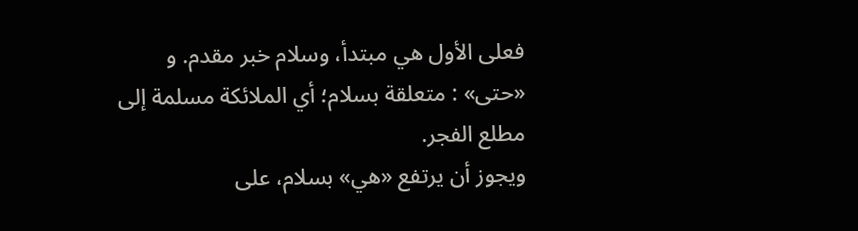فعلى الأول هي مبتدأ، وسلام خبر مقدم. و «حتى» : متعلقة بسلام؛ أي الملائكة مسلمة إلى مطلع الفجر.
ويجوز أن يرتفع «هي» بسلام، على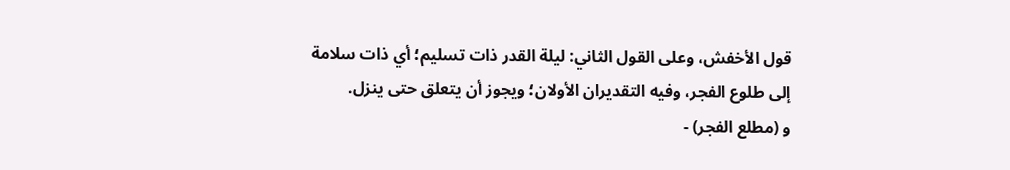قول الأخفش، وعلى القول الثاني: ليلة القدر ذات تسليم؛ أي ذات سلامة إلى طلوع الفجر، وفيه التقديران الأولان؛ ويجوز أن يتعلق حتى ينزل.
و (مطلع الفجر) -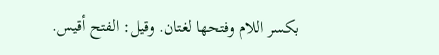بكسر اللام وفتحها لغتان. وقيل: الفتح أقيس.